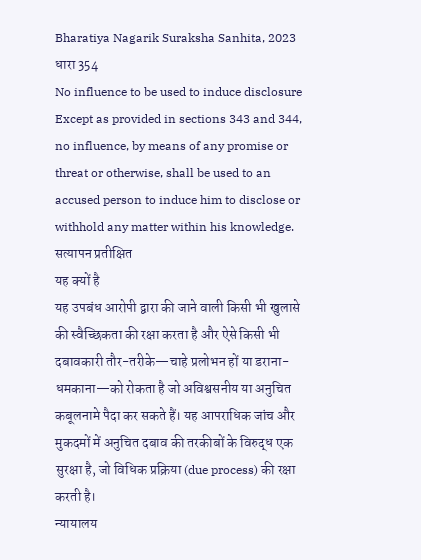Bharatiya Nagarik Suraksha Sanhita, 2023
धारा 354
No influence to be used to induce disclosure
Except as provided in sections 343 and 344, no influence, by means of any promise or threat or otherwise, shall be used to an accused person to induce him to disclose or withhold any matter within his knowledge.
सत्यापन प्रतीक्षित
यह क्यों है
यह उपबंध आरोपी द्वारा की जाने वाली किसी भी खुलासे की स्वैच्छिकता की रक्षा करता है और ऐसे किसी भी दबावकारी तौर-तरीके—चाहे प्रलोभन हों या डराना-धमकाना—को रोकता है जो अविश्वसनीय या अनुचित कबूलनामे पैदा कर सकते हैं। यह आपराधिक जांच और मुकदमों में अनुचित दबाव की तरकीबों के विरुद्ध एक सुरक्षा है, जो विधिक प्रक्रिया (due process) की रक्षा करती है।
न्यायालय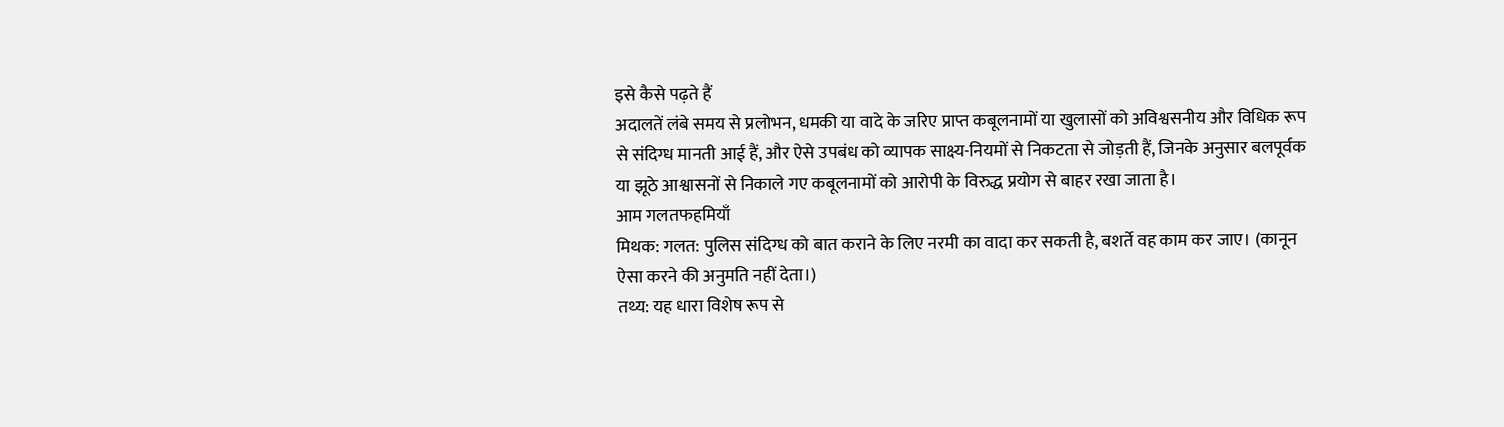इसे कैसे पढ़ते हैं
अदालतें लंबे समय से प्रलोभन, धमकी या वादे के जरिए प्राप्त कबूलनामों या खुलासों को अविश्वसनीय और विधिक रूप से संदिग्ध मानती आई हैं, और ऐसे उपबंध को व्यापक साक्ष्य-नियमों से निकटता से जोड़ती हैं, जिनके अनुसार बलपूर्वक या झूठे आश्वासनों से निकाले गए कबूलनामों को आरोपी के विरुद्ध प्रयोग से बाहर रखा जाता है।
आम गलतफहमियाँ
मिथक: गलत: पुलिस संदिग्ध को बात कराने के लिए नरमी का वादा कर सकती है, बशर्ते वह काम कर जाए। (कानून ऐसा करने की अनुमति नहीं देता।)
तथ्य: यह धारा विशेष रूप से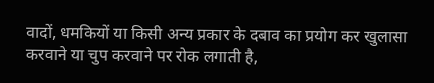वादों, धमकियों या किसी अन्य प्रकार के दबाव का प्रयोग कर खुलासा करवाने या चुप करवाने पर रोक लगाती है,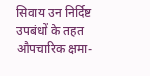सिवाय उन निर्दिष्ट उपबंधों के तहत औपचारिक क्षमा-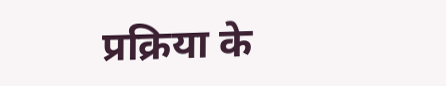प्रक्रिया के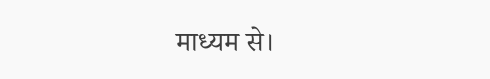माध्यम से।